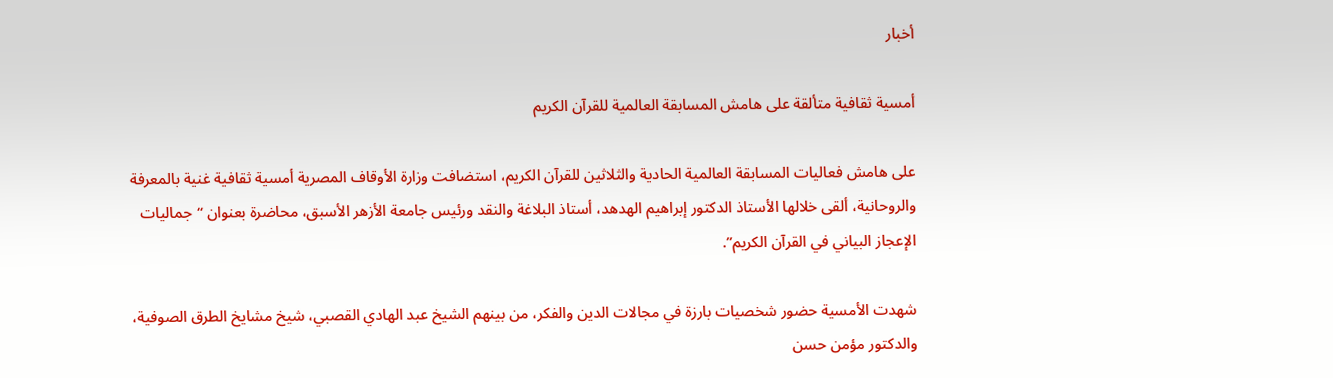أخبار

أمسية ثقافية متألقة على هامش المسابقة العالمية للقرآن الكريم

على هامش فعاليات المسابقة العالمية الحادية والثلاثين للقرآن الكريم، استضافت وزارة الأوقاف المصرية أمسية ثقافية غنية بالمعرفة والروحانية، ألقى خلالها الأستاذ الدكتور إبراهيم الهدهد، أستاذ البلاغة والنقد ورئيس جامعة الأزهر الأسبق، محاضرة بعنوان “جماليات الإعجاز البياني في القرآن الكريم”.

شهدت الأمسية حضور شخصيات بارزة في مجالات الدين والفكر، من بينهم الشيخ عبد الهادي القصبي، شيخ مشايخ الطرق الصوفية، والدكتور مؤمن حسن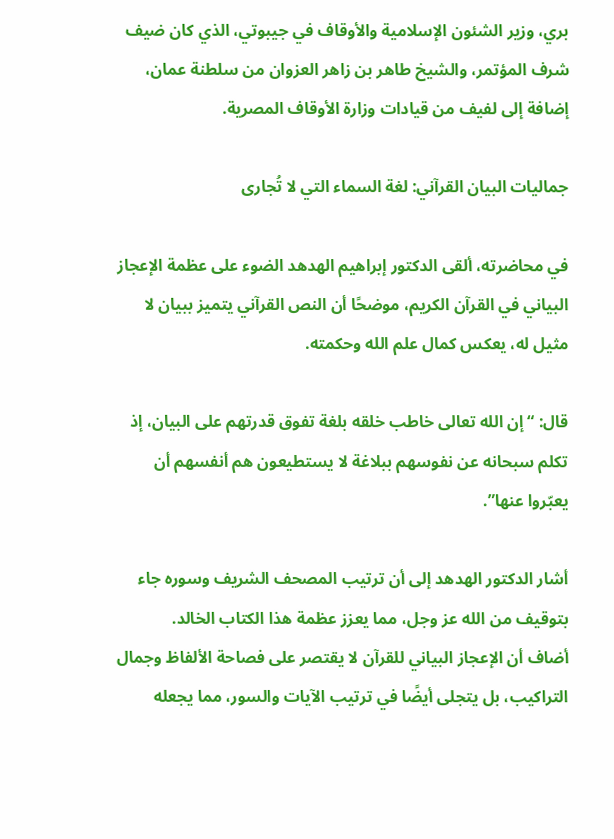بري، وزير الشئون الإسلامية والأوقاف في جيبوتي، الذي كان ضيف شرف المؤتمر، والشيخ طاهر بن زاهر العزوان من سلطنة عمان، إضافة إلى لفيف من قيادات وزارة الأوقاف المصرية.

جماليات البيان القرآني: لغة السماء التي لا تُجارى

في محاضرته، ألقى الدكتور إبراهيم الهدهد الضوء على عظمة الإعجاز البياني في القرآن الكريم، موضحًا أن النص القرآني يتميز ببيان لا مثيل له، يعكس كمال علم الله وحكمته.

قال: “إن الله تعالى خاطب خلقه بلغة تفوق قدرتهم على البيان، إذ تكلم سبحانه عن نفوسهم ببلاغة لا يستطيعون هم أنفسهم أن يعبّروا عنها”.

أشار الدكتور الهدهد إلى أن ترتيب المصحف الشريف وسوره جاء بتوقيف من الله عز وجل، مما يعزز عظمة هذا الكتاب الخالد.
أضاف أن الإعجاز البياني للقرآن لا يقتصر على فصاحة الألفاظ وجمال التراكيب، بل يتجلى أيضًا في ترتيب الآيات والسور، مما يجعله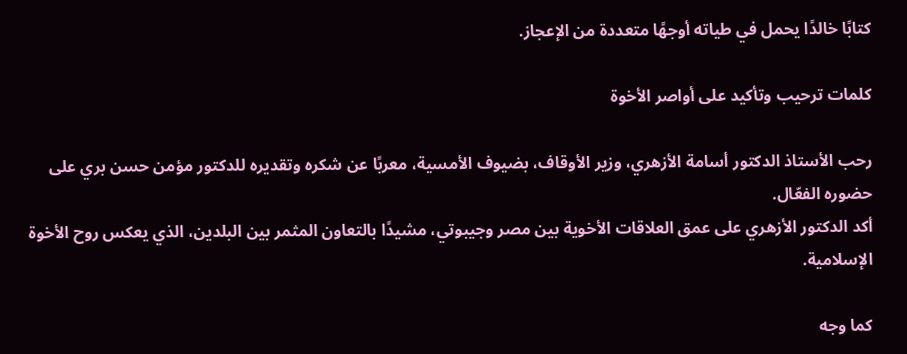كتابًا خالدًا يحمل في طياته أوجهًا متعددة من الإعجاز.

كلمات ترحيب وتأكيد على أواصر الأخوة

رحب الأستاذ الدكتور أسامة الأزهري، وزير الأوقاف، بضيوف الأمسية، معربًا عن شكره وتقديره للدكتور مؤمن حسن بري على حضوره الفعّال.
أكد الدكتور الأزهري على عمق العلاقات الأخوية بين مصر وجيبوتي، مشيدًا بالتعاون المثمر بين البلدين، الذي يعكس روح الأخوة الإسلامية.

كما وجه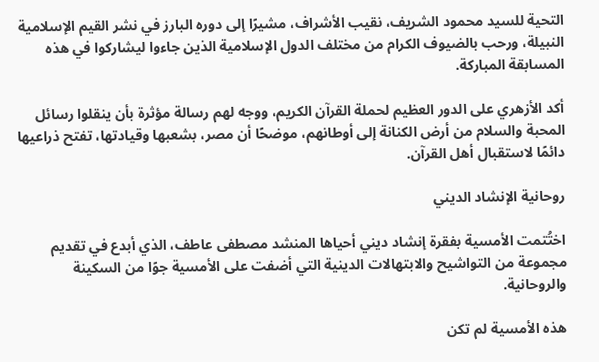التحية للسيد محمود الشريف، نقيب الأشراف، مشيرًا إلى دوره البارز في نشر القيم الإسلامية النبيلة، ورحب بالضيوف الكرام من مختلف الدول الإسلامية الذين جاءوا ليشاركوا في هذه المسابقة المباركة.

أكد الأزهري على الدور العظيم لحملة القرآن الكريم، ووجه لهم رسالة مؤثرة بأن ينقلوا رسائل المحبة والسلام من أرض الكنانة إلى أوطانهم، موضحًا أن مصر، بشعبها وقيادتها، تفتح ذراعيها دائمًا لاستقبال أهل القرآن.

روحانية الإنشاد الديني

اختُتمت الأمسية بفقرة إنشاد ديني أحياها المنشد مصطفى عاطف، الذي أبدع في تقديم مجموعة من التواشيح والابتهالات الدينية التي أضفت على الأمسية جوًا من السكينة والروحانية.

هذه الأمسية لم تكن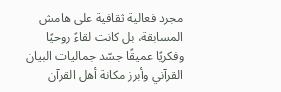مجرد فعالية ثقافية على هامش المسابقة، بل كانت لقاءً روحيًا وفكريًا عميقًا جسّد جماليات البيان القرآني وأبرز مكانة أهل القرآن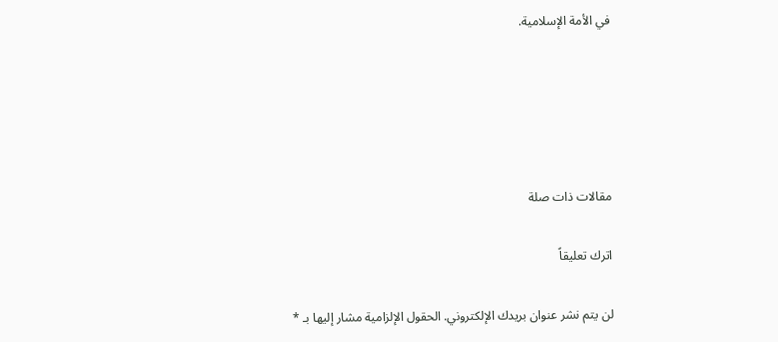في الأمة الإسلامية.





مقالات ذات صلة

اترك تعليقاً

لن يتم نشر عنوان بريدك الإلكتروني. الحقول الإلزامية مشار إليها بـ *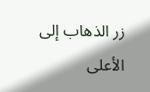زر الذهاب إلى الأعلى